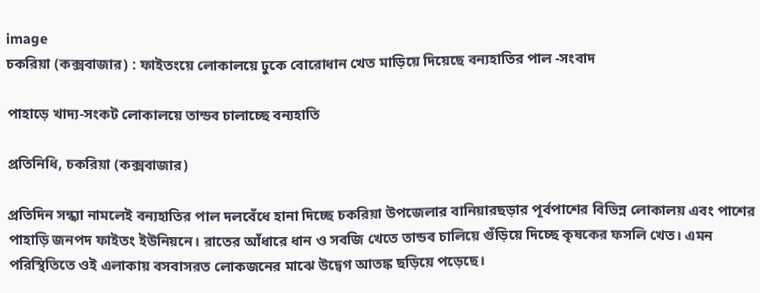image
চকরিয়া (কক্সবাজার) : ফাইতংয়ে লোকালয়ে ঢুকে বোরোধান খেত মাড়িয়ে দিয়েছে বন্যহাতির পাল -সংবাদ

পাহাড়ে খাদ্য-সংকট লোকালয়ে তান্ডব চালাচ্ছে বন্যহাতি

প্রতিনিধি, চকরিয়া (কক্সবাজার)

প্রতিদিন সন্ধ্যা নামলেই বন্যহাতির পাল দলবেঁধে হানা দিচ্ছে চকরিয়া উপজেলার বানিয়ারছড়ার পূর্বপাশের বিভিন্ন লোকালয় এবং পাশের পাহাড়ি জনপদ ফাইতং ইউনিয়নে। রাতের আঁধারে ধান ও সবজি খেতে তান্ডব চালিয়ে গুঁড়িয়ে দিচ্ছে কৃষকের ফসলি খেত। এমন পরিস্থিতিতে ওই এলাকায় বসবাসরত লোকজনের মাঝে উদ্বেগ আতঙ্ক ছড়িয়ে পড়েছে।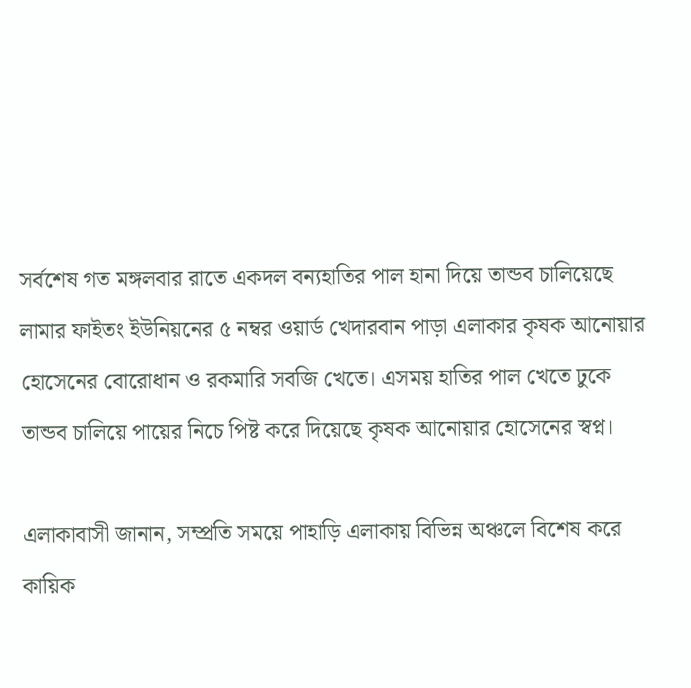সর্বশেষ গত মঙ্গলবার রাতে একদল বন্যহাতির পাল হানা দিয়ে তান্ডব চালিয়েছে লামার ফাইতং ইউনিয়নের ৫ নম্বর ওয়ার্ড খেদারবান পাড়া এলাকার কৃষক আনোয়ার হোসেনের বোরোধান ও রকমারি সবজি খেতে। এসময় হাতির পাল খেতে ঢুকে তান্ডব চালিয়ে পায়ের নিচে পিষ্ট করে দিয়েছে কৃষক আনোয়ার হোসেনের স্বপ্ন।

এলাকাবাসী জানান, সম্প্রতি সময়ে পাহাড়ি এলাকায় বিভিন্ন অঞ্চলে বিশেষ করে কায়িক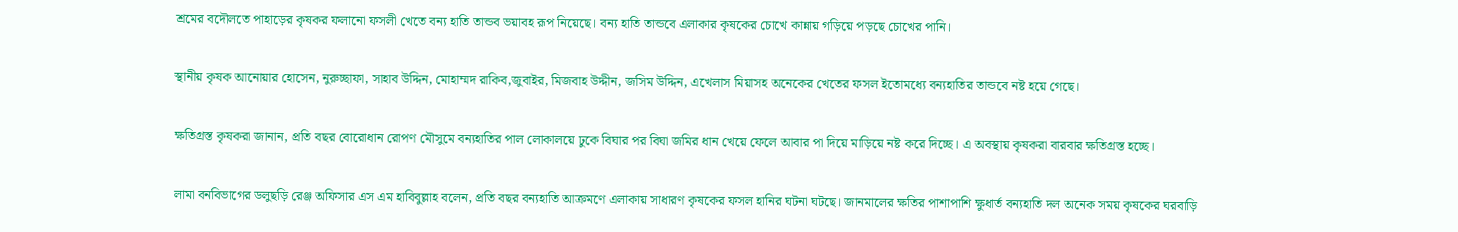শ্রমের বদৌলতে পাহাড়ের কৃষকর ফলানো ফসলী খেতে বন্য হাতি তান্ডব ভয়াবহ রূপ নিয়েছে। বন্য হাতি তান্ডবে এলাকার কৃষকের চোখে কান্নায় গড়িয়ে পড়ছে চোখের পানি।

স্থানীয় কৃষক আনোয়ার হোসেন, নুরুচ্ছাফা, সাহাব উদ্দিন, মোহাম্মদ রাকিব,জুবাইর, মিজবাহ উদ্দীন, জসিম উদ্দিন, এখেলাস মিয়াসহ অনেকের খেতের ফসল ইতোমধ্যে বন্যহাতির তান্ডবে নষ্ট হয়ে গেছে।

ক্ষতিগ্রস্ত কৃষকরা জানান, প্রতি বছর বোরোধান রোপণ মৌসুমে বন্যহাতির পাল লোকালয়ে ঢুকে বিঘার পর বিঘা জমির ধান খেয়ে ফেলে আবার পা দিয়ে মাড়িয়ে নষ্ট করে দিচ্ছে। এ অবস্থায় কৃষকরা বারবার ক্ষতিগ্রস্ত হচ্ছে।

লামা বনবিভাগের ডলুছড়ি রেঞ্জ অফিসার এস এম হাবিবুল্লাহ বলেন, প্রতি বছর বন্যহাতি আক্রমণে এলাকায় সাধারণ কৃষকের ফসল হানির ঘটনা ঘটছে। জানমালের ক্ষতির পাশাপাশি ক্ষুধার্ত বন্যহাতি দল অনেক সময় কৃষকের ঘরবাড়ি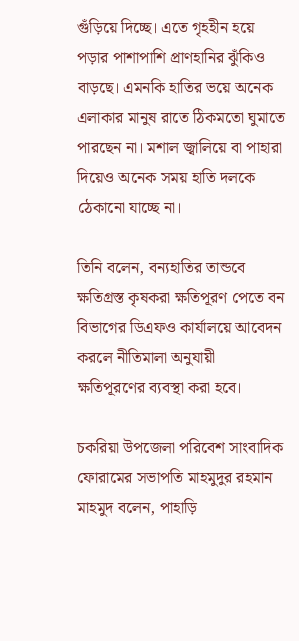গুঁড়িয়ে দিচ্ছে। এতে গৃহহীন হয়ে পড়ার পাশাপাশি প্রাণহানির ঝুঁকিও বাড়ছে। এমনকি হাতির ভয়ে অনেক এলাকার মানুষ রাতে ঠিকমতো ঘুমাতে পারছেন না। মশাল জ্বালিয়ে বা পাহারা দিয়েও অনেক সময় হাতি দলকে ঠেকানো যাচ্ছে না।

তিনি বলেন, বন্যহাতির তান্ডবে ক্ষতিগ্রস্ত কৃষকরা ক্ষতিপূরণ পেতে বন বিভাগের ডিএফও কার্যালয়ে আবেদন করলে নীতিমালা অনুযায়ী ক্ষতিপূরণের ব্যবস্থা করা হবে।

চকরিয়া উপজেলা পরিবেশ সাংবাদিক ফোরামের সভাপতি মাহমুদুর রহমান মাহমুদ বলেন, পাহাড়ি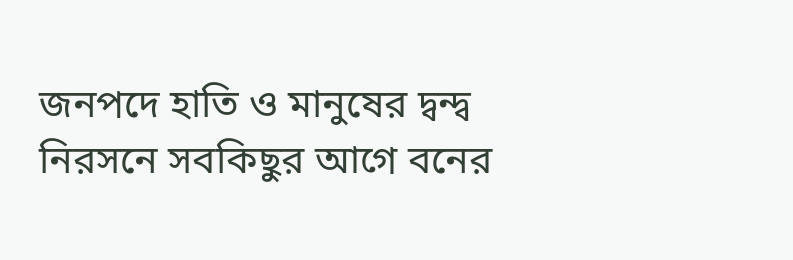জনপদে হাতি ও মানুষের দ্বন্দ্ব নিরসনে সবকিছুর আগে বনের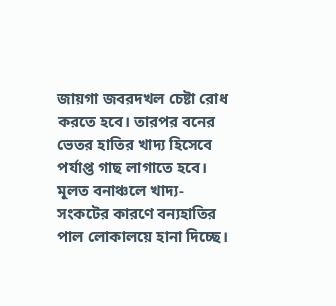জায়গা জবরদখল চেষ্টা রোধ করতে হবে। তারপর বনের ভেতর হাতির খাদ্য হিসেবে পর্যাপ্ত গাছ লাগাতে হবে। মূলত বনাঞ্চলে খাদ্য-সংকটের কারণে বন্যহাতির পাল লোকালয়ে হানা দিচ্ছে।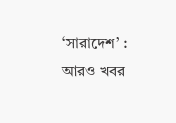‘সারাদেশ’ : আরও খবর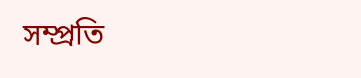সম্প্রতি